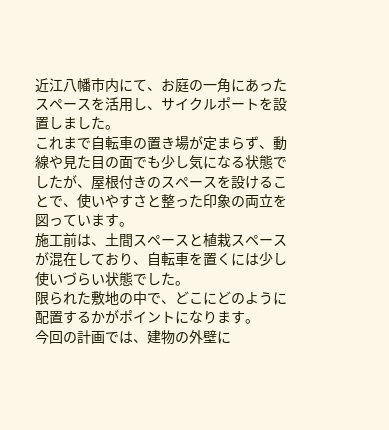近江八幡市内にて、お庭の一角にあったスペースを活用し、サイクルポートを設置しました。
これまで自転車の置き場が定まらず、動線や見た目の面でも少し気になる状態でしたが、屋根付きのスペースを設けることで、使いやすさと整った印象の両立を図っています。
施工前は、土間スペースと植栽スペースが混在しており、自転車を置くには少し使いづらい状態でした。
限られた敷地の中で、どこにどのように配置するかがポイントになります。
今回の計画では、建物の外壁に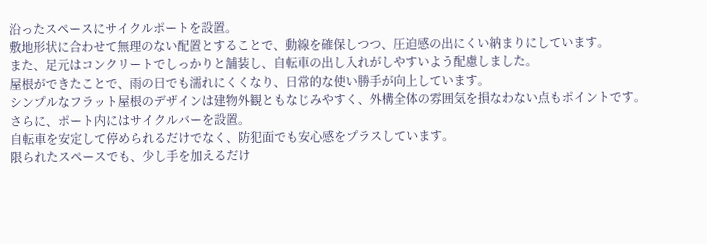沿ったスペースにサイクルポートを設置。
敷地形状に合わせて無理のない配置とすることで、動線を確保しつつ、圧迫感の出にくい納まりにしています。
また、足元はコンクリートでしっかりと舗装し、自転車の出し入れがしやすいよう配慮しました。
屋根ができたことで、雨の日でも濡れにくくなり、日常的な使い勝手が向上しています。
シンプルなフラット屋根のデザインは建物外観ともなじみやすく、外構全体の雰囲気を損なわない点もポイントです。
さらに、ポート内にはサイクルバーを設置。
自転車を安定して停められるだけでなく、防犯面でも安心感をプラスしています。
限られたスペースでも、少し手を加えるだけ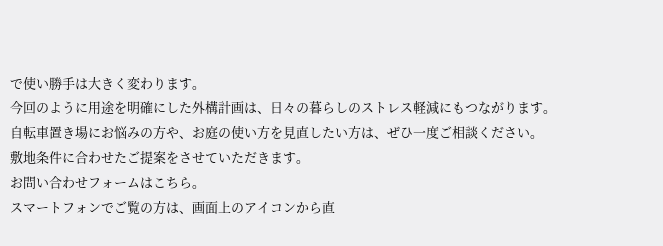で使い勝手は大きく変わります。
今回のように用途を明確にした外構計画は、日々の暮らしのストレス軽減にもつながります。
自転車置き場にお悩みの方や、お庭の使い方を見直したい方は、ぜひ一度ご相談ください。
敷地条件に合わせたご提案をさせていただきます。
お問い合わせフォームはこちら。
スマートフォンでご覧の方は、画面上のアイコンから直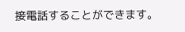接電話することができます。